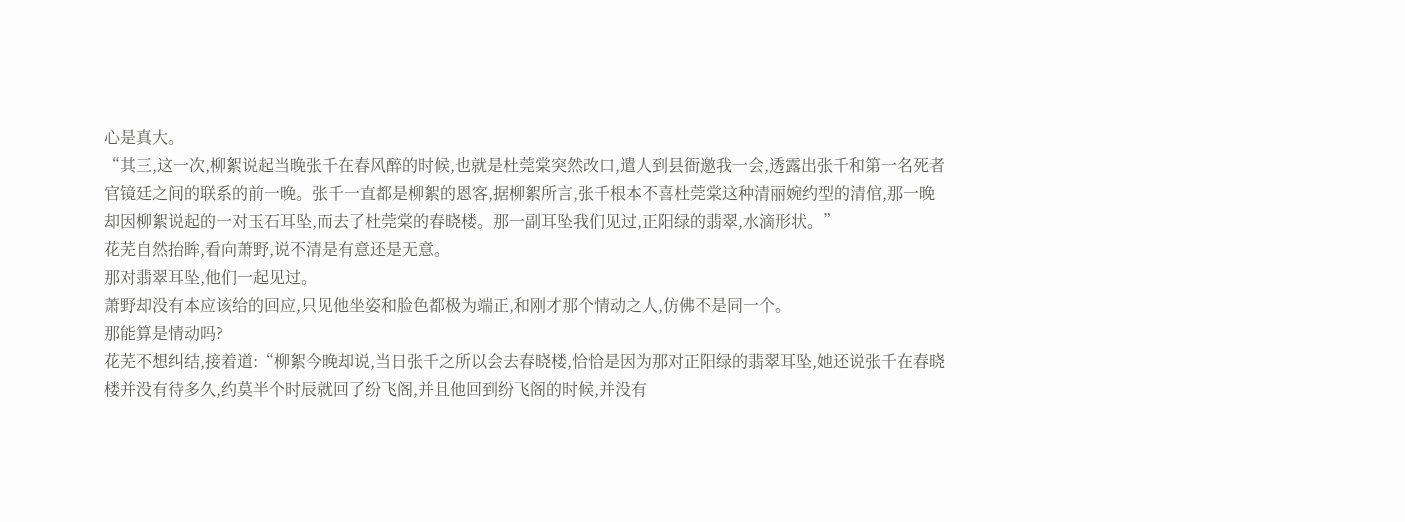心是真大。
“其三,这一次,柳絮说起当晚张千在春风醉的时候,也就是杜莞棠突然改口,遣人到县衙邀我一会,透露出张千和第一名死者官镜廷之间的联系的前一晚。张千一直都是柳絮的恩客,据柳絮所言,张千根本不喜杜莞棠这种清丽婉约型的清倌,那一晚却因柳絮说起的一对玉石耳坠,而去了杜莞棠的春晓楼。那一副耳坠我们见过,正阳绿的翡翠,水滴形状。”
花芜自然抬眸,看向萧野,说不清是有意还是无意。
那对翡翠耳坠,他们一起见过。
萧野却没有本应该给的回应,只见他坐姿和脸色都极为端正,和刚才那个情动之人,仿佛不是同一个。
那能算是情动吗?
花芜不想纠结,接着道:“柳絮今晚却说,当日张千之所以会去春晓楼,恰恰是因为那对正阳绿的翡翠耳坠,她还说张千在春晓楼并没有待多久,约莫半个时辰就回了纷飞阁,并且他回到纷飞阁的时候,并没有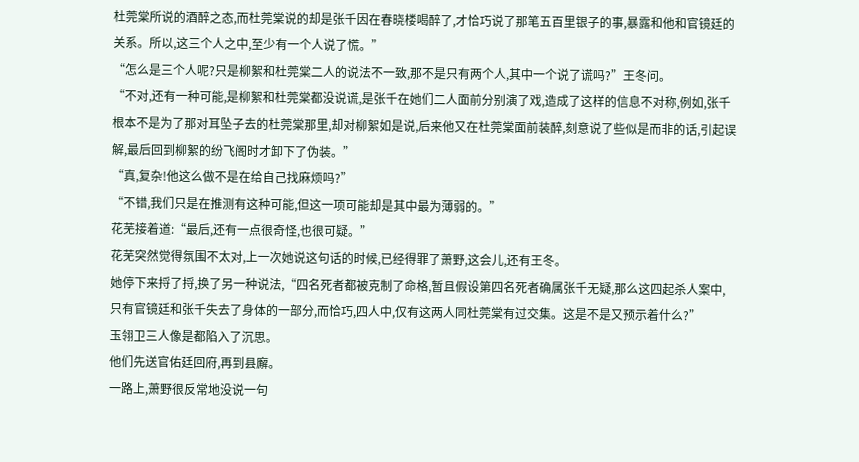杜莞棠所说的酒醉之态,而杜莞棠说的却是张千因在春晓楼喝醉了,才恰巧说了那笔五百里银子的事,暴露和他和官镜廷的关系。所以,这三个人之中,至少有一个人说了慌。”
“怎么是三个人呢?只是柳絮和杜莞棠二人的说法不一致,那不是只有两个人,其中一个说了谎吗?”王冬问。
“不对,还有一种可能,是柳絮和杜莞棠都没说谎,是张千在她们二人面前分别演了戏,造成了这样的信息不对称,例如,张千根本不是为了那对耳坠子去的杜莞棠那里,却对柳絮如是说,后来他又在杜莞棠面前装醉,刻意说了些似是而非的话,引起误解,最后回到柳絮的纷飞阁时才卸下了伪装。”
“真,复杂!他这么做不是在给自己找麻烦吗?”
“不错,我们只是在推测有这种可能,但这一项可能却是其中最为薄弱的。”
花芜接着道:“最后,还有一点很奇怪,也很可疑。”
花芜突然觉得氛围不太对,上一次她说这句话的时候,已经得罪了萧野,这会儿,还有王冬。
她停下来捋了捋,换了另一种说法,“四名死者都被克制了命格,暂且假设第四名死者确属张千无疑,那么这四起杀人案中,只有官镜廷和张千失去了身体的一部分,而恰巧,四人中,仅有这两人同杜莞棠有过交集。这是不是又预示着什么?”
玉翎卫三人像是都陷入了沉思。
他们先送官佑廷回府,再到县廨。
一路上,萧野很反常地没说一句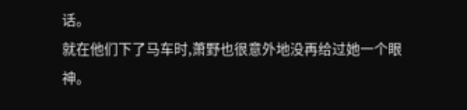话。
就在他们下了马车时,萧野也很意外地没再给过她一个眼神。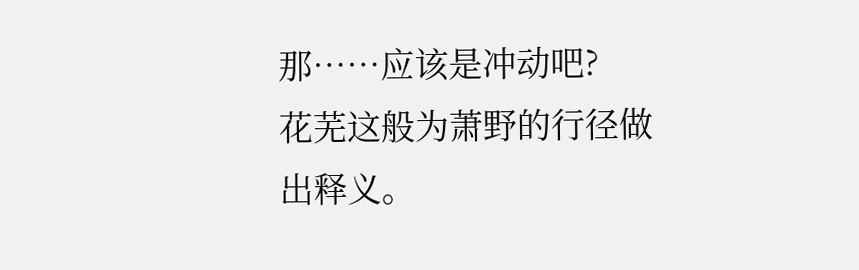那……应该是冲动吧?
花芜这般为萧野的行径做出释义。